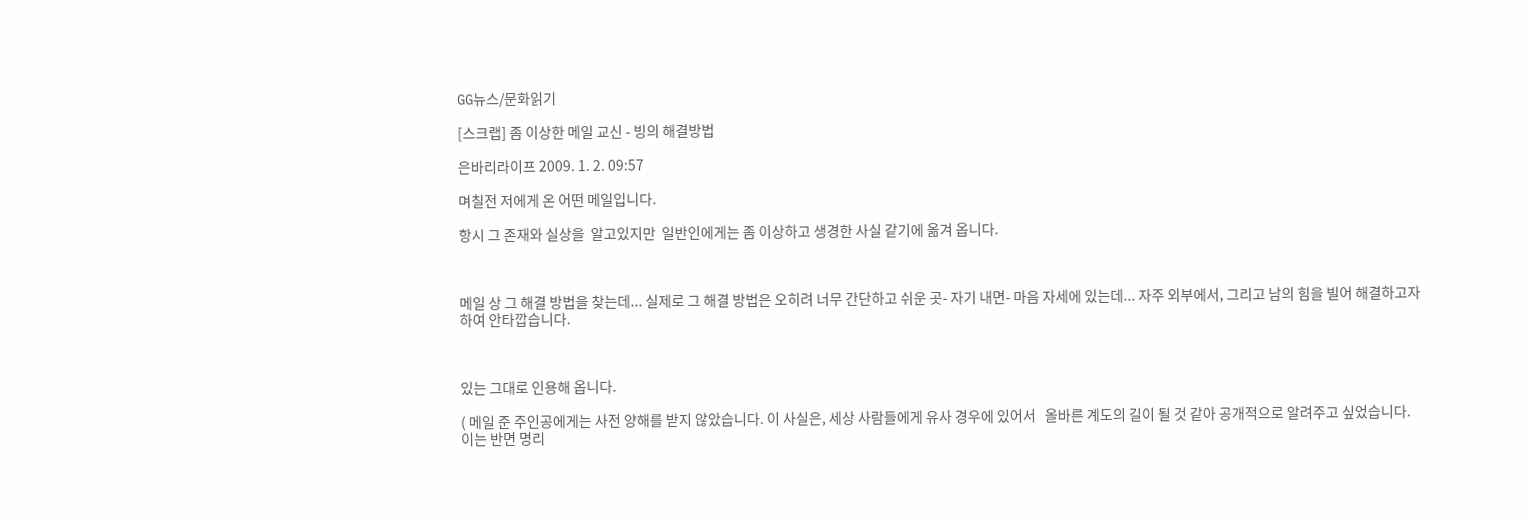GG뉴스/문화읽기

[스크랩] 좀 이상한 메일 교신 - 빙의 해결방법

은바리라이프 2009. 1. 2. 09:57

며칠전 저에게 온 어떤 메일입니다.

항시 그 존재와 실상을  알고있지만  일반인에게는 좀 이상하고 생경한 사실 같기에 옮겨 옵니다.



메일 상 그 해결 방법을 찾는데... 실제로 그 해결 방법은 오히려 너무 간단하고 쉬운 곳- 자기 내면- 마음 자세에 있는데... 자주 외부에서, 그리고 남의 힘을 빌어 해결하고자 하여 안타깝습니다.



있는 그대로 인용해 옵니다.

( 메일 준 주인공에게는 사전 양해를 받지 않았습니다. 이 사실은, 세상 사람들에게 유사 경우에 있어서   올바른 계도의 길이 될 것 같아 공개적으로 알려주고 싶었습니다. 이는 반면 명리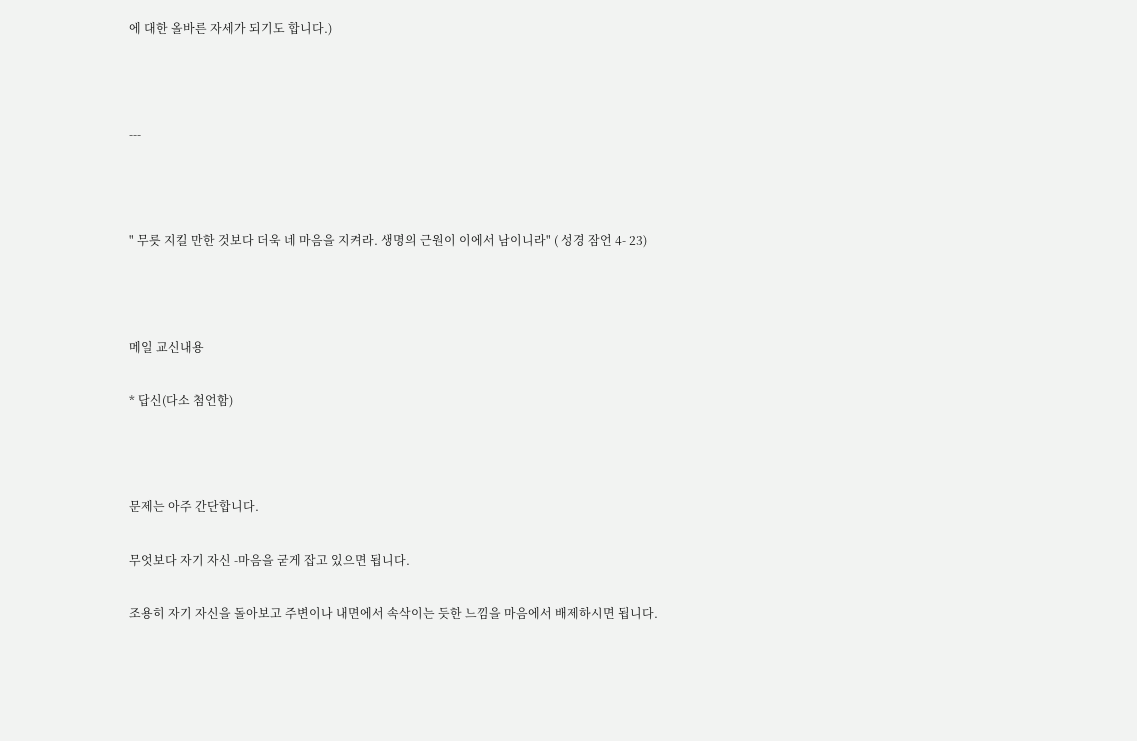에 대한 올바른 자세가 되기도 합니다.)



---



" 무릇 지킬 만한 것보다 더욱 네 마음을 지켜라. 생명의 근원이 이에서 남이니라" ( 성경 잠언 4- 23)



메일 교신내용

* 답신(다소 첨언함)



문제는 아주 간단합니다.

무엇보다 자기 자신 -마음을 굳게 잡고 있으면 됩니다.

조용히 자기 자신을 돌아보고 주변이나 내면에서 속삭이는 듯한 느낌을 마음에서 배제하시면 됩니다.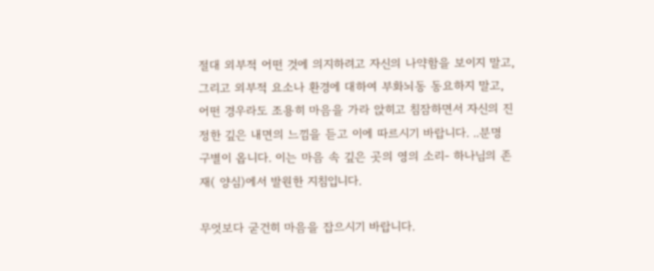절대 외부적 어떤 것에 의지하려고 자신의 나약함을 보이지 말고, 그리고 외부적 요소나 환경에 대하여 부화뇌동 동요하지 말고, 어떤 경우라도 조용히 마음을 가라 앉히고 침잠하면서 자신의 진정한 깊은 내면의 느낌을 듣고 이에 따르시기 바랍니다. ..분명 구별이 옵니다. 이는 마음 속 깊은 곳의 영의 소리- 하나님의 존재( 양심)에서 발원한 지침입니다.

무엇보다 굳건히 마음을 잡으시기 바랍니다.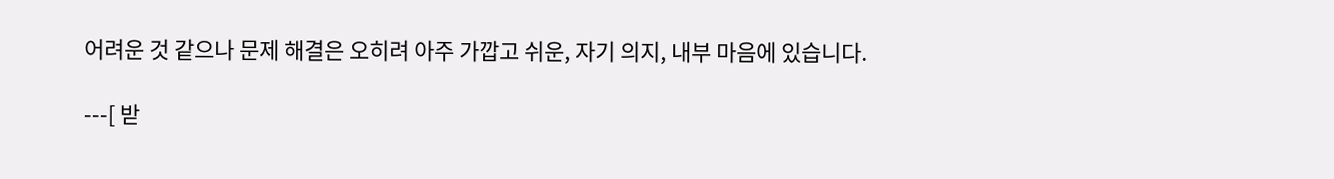어려운 것 같으나 문제 해결은 오히려 아주 가깝고 쉬운, 자기 의지, 내부 마음에 있습니다.

---[ 받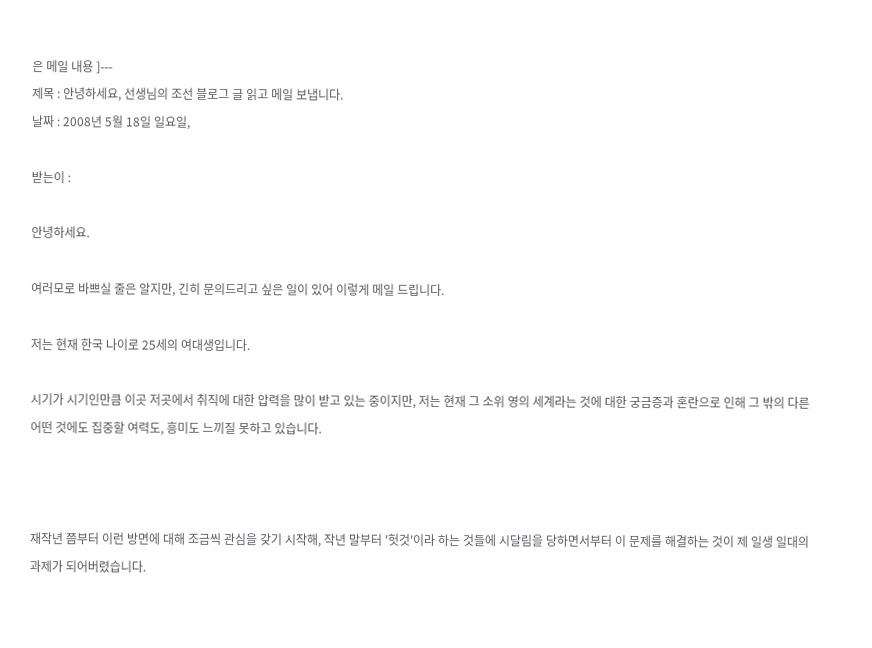은 메일 내용 ]---
제목 : 안녕하세요, 선생님의 조선 블로그 글 읽고 메일 보냅니다.
날짜 : 2008년 5월 18일 일요일,

받는이 :

안녕하세요.

여러모로 바쁘실 줄은 알지만, 긴히 문의드리고 싶은 일이 있어 이렇게 메일 드립니다.

저는 현재 한국 나이로 25세의 여대생입니다.

시기가 시기인만큼 이곳 저곳에서 취직에 대한 압력을 많이 받고 있는 중이지만, 저는 현재 그 소위 영의 세계라는 것에 대한 궁금증과 혼란으로 인해 그 밖의 다른 어떤 것에도 집중할 여력도, 흥미도 느끼질 못하고 있습니다.



재작년 쯤부터 이런 방면에 대해 조금씩 관심을 갖기 시작해, 작년 말부터 '헛것'이라 하는 것들에 시달림을 당하면서부터 이 문제를 해결하는 것이 제 일생 일대의 과제가 되어버렸습니다.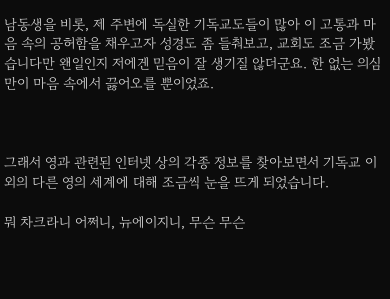남동생을 비롯, 제 주변에 독실한 기독교도들이 많아 이 고통과 마음 속의 공허함을 채우고자 성경도 좀 들춰보고, 교회도 조금 가봤습니다만 왠일인지 저에겐 믿음이 잘 생기질 않더군요. 한 없는 의심만이 마음 속에서 끓어오를 뿐이었죠.



그래서 영과 관련된 인터넷 상의 각종 정보를 찾아보면서 기독교 이외의 다른 영의 세계에 대해 조금씩 눈을 뜨게 되었습니다.

뭐 차크라니 어쩌니, 뉴에이지니, 무슨 무슨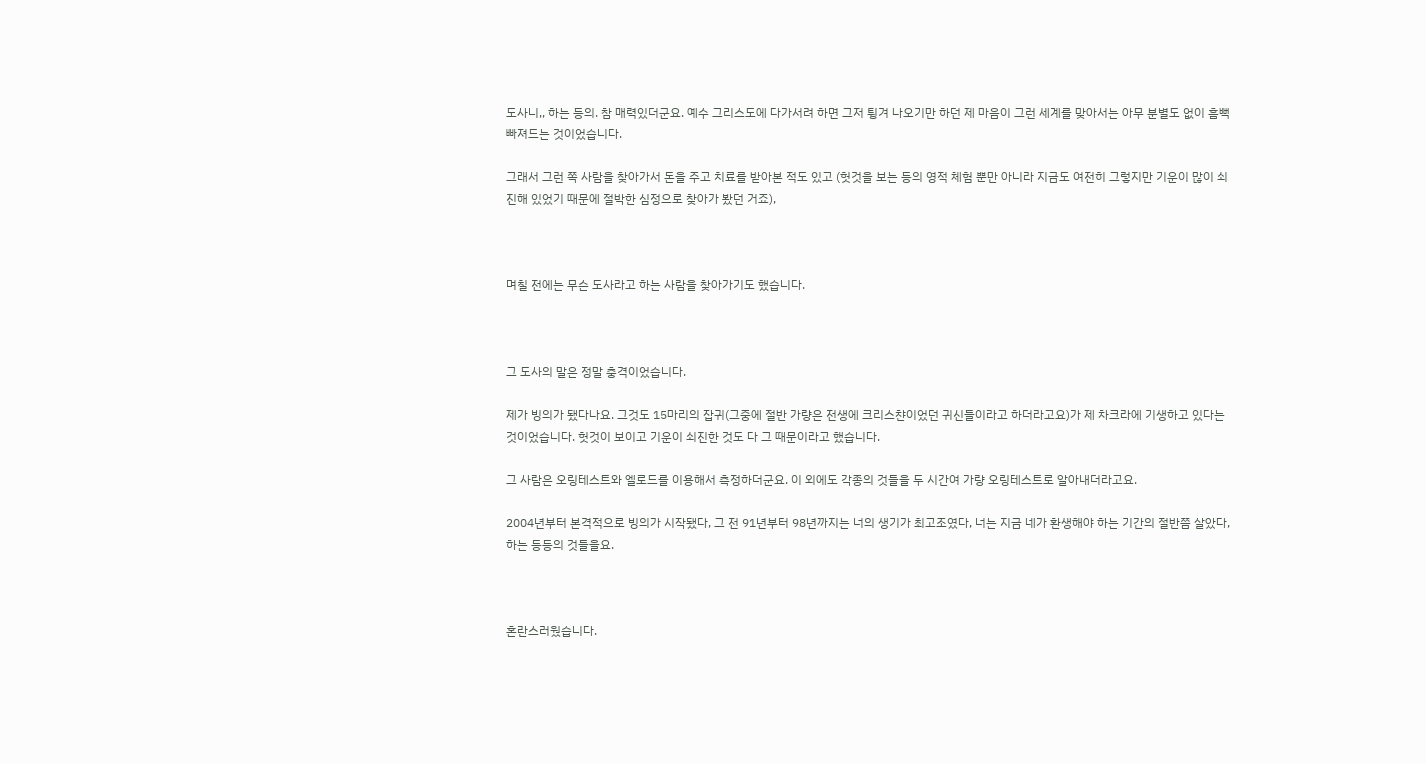도사니,, 하는 등의. 참 매력있더군요. 예수 그리스도에 다가서려 하면 그저 튕겨 나오기만 하던 제 마음이 그런 세계를 맞아서는 아무 분별도 없이 흠뻑 빠져드는 것이었습니다.

그래서 그런 쪽 사람을 찾아가서 돈을 주고 치료를 받아본 적도 있고 (헛것을 보는 등의 영적 체험 뿐만 아니라 지금도 여전히 그렇지만 기운이 많이 쇠진해 있었기 때문에 절박한 심정으로 찾아가 봤던 거죠),



며칠 전에는 무슨 도사라고 하는 사람을 찾아가기도 했습니다.



그 도사의 말은 정말 충격이었습니다.

제가 빙의가 됐다나요. 그것도 15마리의 잡귀(그중에 절반 가량은 전생에 크리스챤이었던 귀신들이라고 하더라고요)가 제 차크라에 기생하고 있다는 것이었습니다. 헛것이 보이고 기운이 쇠진한 것도 다 그 때문이라고 했습니다.

그 사람은 오링테스트와 엘로드를 이용해서 측정하더군요. 이 외에도 각종의 것들을 두 시간여 가량 오링테스트로 알아내더라고요.

2004년부터 본격적으로 빙의가 시작됐다, 그 전 91년부터 98년까지는 너의 생기가 최고조였다, 너는 지금 네가 환생해야 하는 기간의 절반쯤 살았다,하는 등등의 것들을요.



혼란스러웠습니다.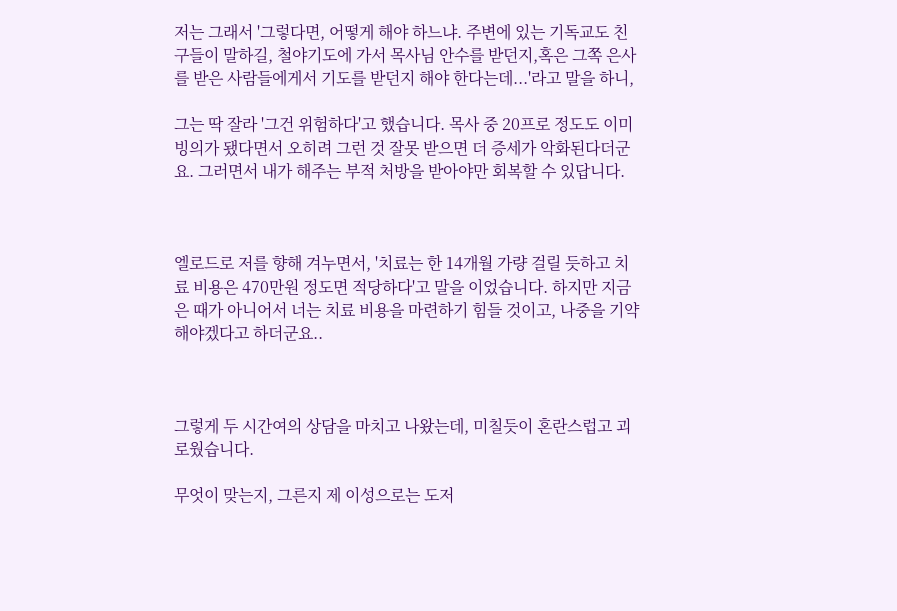저는 그래서 '그렇다면, 어떻게 해야 하느냐. 주변에 있는 기독교도 친구들이 말하길, 철야기도에 가서 목사님 안수를 받던지,혹은 그쪽 은사를 받은 사람들에게서 기도를 받던지 해야 한다는데...'라고 말을 하니,

그는 딱 잘라 '그건 위험하다'고 했습니다. 목사 중 20프로 정도도 이미 빙의가 됐다면서 오히려 그런 것 잘못 받으면 더 증세가 악화된다더군요. 그러면서 내가 해주는 부적 처방을 받아야만 회복할 수 있답니다.



엘로드로 저를 향해 겨누면서, '치료는 한 14개월 가량 걸릴 듯하고 치료 비용은 470만원 정도면 적당하다'고 말을 이었습니다. 하지만 지금은 때가 아니어서 너는 치료 비용을 마련하기 힘들 것이고, 나중을 기약해야겠다고 하더군요..



그렇게 두 시간여의 상담을 마치고 나왔는데, 미칠듯이 혼란스럽고 괴로웠습니다.

무엇이 맞는지, 그른지 제 이성으로는 도저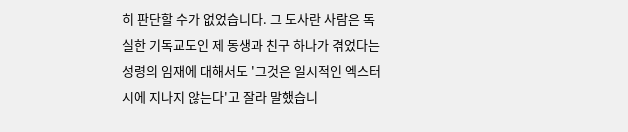히 판단할 수가 없었습니다. 그 도사란 사람은 독실한 기독교도인 제 동생과 친구 하나가 겪었다는 성령의 임재에 대해서도 '그것은 일시적인 엑스터시에 지나지 않는다'고 잘라 말했습니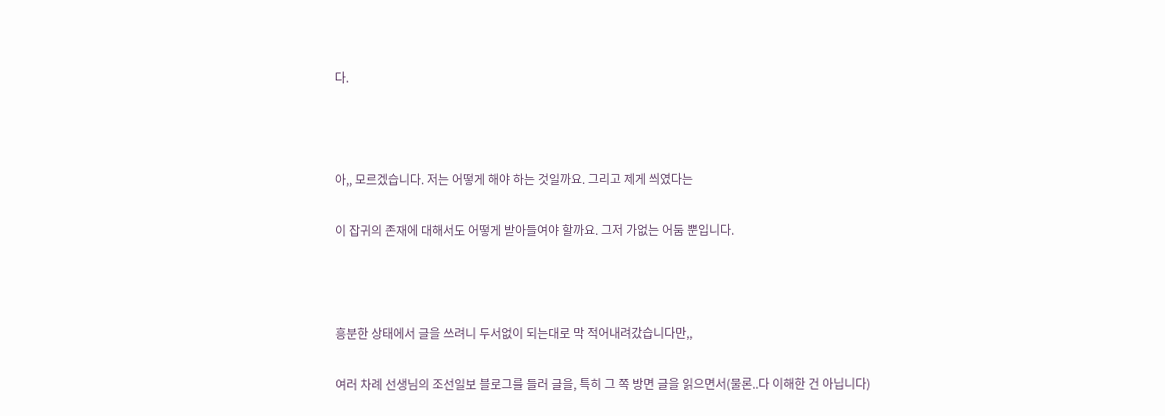다.



아,, 모르겠습니다. 저는 어떻게 해야 하는 것일까요. 그리고 제게 씌였다는

이 잡귀의 존재에 대해서도 어떻게 받아들여야 할까요. 그저 가없는 어둠 뿐입니다.



흥분한 상태에서 글을 쓰려니 두서없이 되는대로 막 적어내려갔습니다만,,

여러 차례 선생님의 조선일보 블로그를 들러 글을, 특히 그 쪽 방면 글을 읽으면서(물론..다 이해한 건 아닙니다)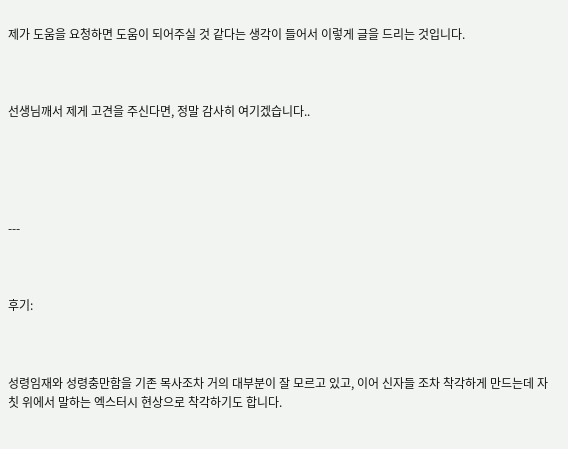제가 도움을 요청하면 도움이 되어주실 것 같다는 생각이 들어서 이렇게 글을 드리는 것입니다.



선생님깨서 제게 고견을 주신다면, 정말 감사히 여기겠습니다..





---



후기:



성령임재와 성령충만함을 기존 목사조차 거의 대부분이 잘 모르고 있고, 이어 신자들 조차 착각하게 만드는데 자칫 위에서 말하는 엑스터시 현상으로 착각하기도 합니다.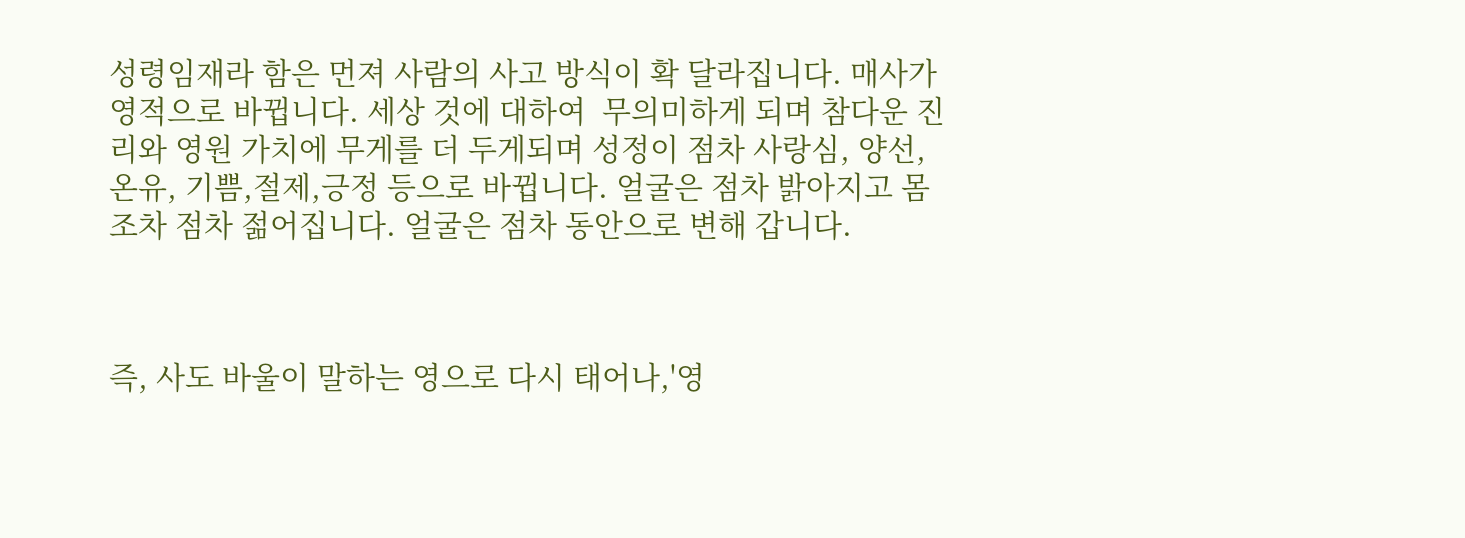성령임재라 함은 먼져 사람의 사고 방식이 확 달라집니다. 매사가 영적으로 바뀝니다. 세상 것에 대하여  무의미하게 되며 참다운 진리와 영원 가치에 무게를 더 두게되며 성정이 점차 사랑심, 양선, 온유, 기쁨,절제,긍정 등으로 바뀝니다. 얼굴은 점차 밝아지고 몸 조차 점차 젊어집니다. 얼굴은 점차 동안으로 변해 갑니다.



즉, 사도 바울이 말하는 영으로 다시 태어나,'영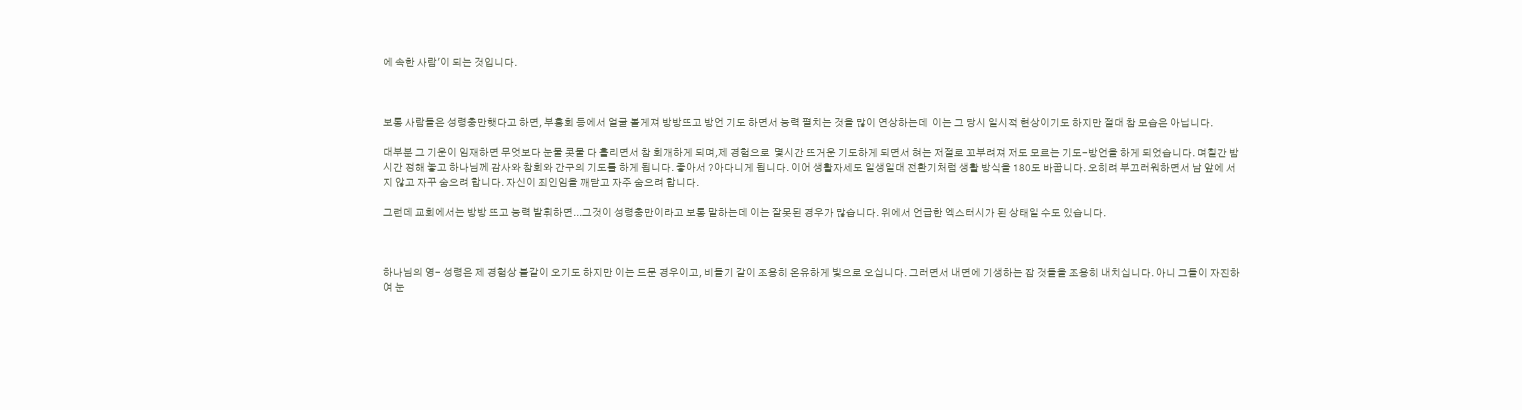에 속한 사람'이 되는 것입니다.



보통 사람들은 성령충만햇다고 하면, 부흥회 등에서 얼굴 볼게져 방방뜨고 방언 기도 하면서 능력 펼치는 것을 많이 연상하는데  이는 그 당시 일시적 현상이기도 하지만 절대 참 모습은 아닙니다.

대부분 그 기운이 임재하면 무엇보다 눈물 콧물 다 흘리면서 참 회개하게 되며,제 경험으로  몇시간 뜨거운 기도하게 되면서 혀는 저절로 꼬부려져 저도 모르는 기도-방언을 하게 되었습니다. 며칠간 밤시간 정해 놓고 하나님께 감사와 참회와 간구의 기도를 하게 됩니다. 좋아서 ?아다니게 됩니다. 이어 생활자세도 일생일대 전환기처럼 생활 방식을 180도 바꿉니다. 오히려 부끄러워하면서 남 앞에 서지 않고 자꾸 숨으려 합니다. 자신이 죄인임을 깨닫고 자주 숨으려 합니다.

그런데 교회에서는 방방 뜨고 능력 발휘하면...그것이 성령충만이라고 보통 말하는데 이는 잘못된 경우가 많습니다. 위에서 언급한 엑스터시가 된 상태일 수도 있습니다.



하나님의 영- 성령은 제 경험상 불같이 오기도 하지만 이는 드문 경우이고, 비들기 같이 조용히 온유하게 빛으로 오십니다. 그러면서 내면에 기생하는 잡 것들을 조용히 내치십니다. 아니 그들이 자진하여 눈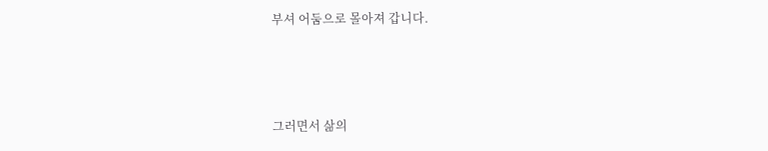부셔 어둠으로 몰아져 갑니다.



그러면서 삶의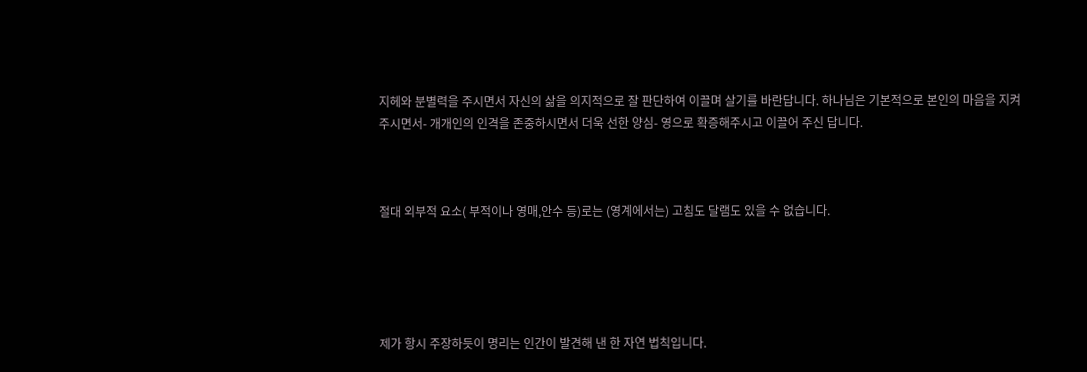지헤와 분별력을 주시면서 자신의 삶을 의지적으로 잘 판단하여 이끌며 살기를 바란답니다. 하나님은 기본적으로 본인의 마음을 지켜주시면서- 개개인의 인격을 존중하시면서 더욱 선한 양심- 영으로 확증해주시고 이끌어 주신 답니다.



절대 외부적 요소( 부적이나 영매,안수 등)로는 (영계에서는) 고침도 달램도 있을 수 없습니다.





제가 항시 주장하듯이 명리는 인간이 발견해 낸 한 자연 법칙입니다.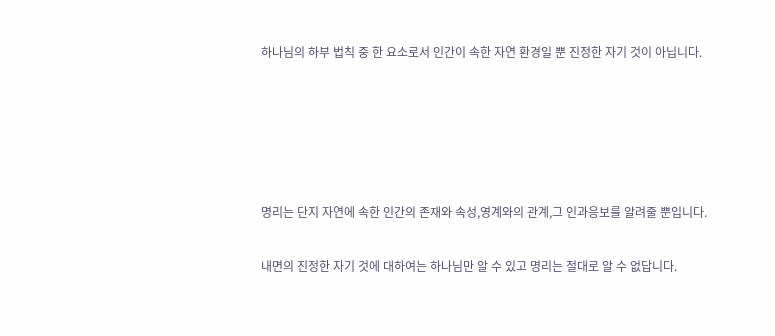하나님의 하부 법칙 중 한 요소로서 인간이 속한 자연 환경일 뿐 진정한 자기 것이 아닙니다.





명리는 단지 자연에 속한 인간의 존재와 속성,영계와의 관계,그 인과응보를 알려줄 뿐입니다.

내면의 진정한 자기 것에 대하여는 하나님만 알 수 있고 명리는 절대로 알 수 없답니다.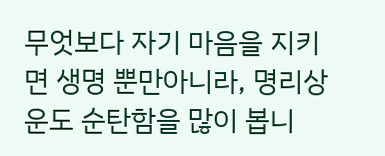무엇보다 자기 마음을 지키면 생명 뿐만아니라, 명리상 운도 순탄함을 많이 봅니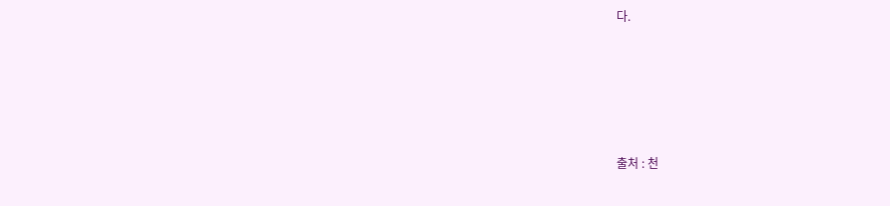다.





출처 : 천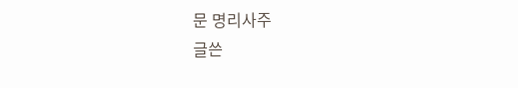문 명리사주
글쓴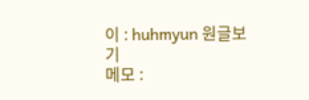이 : huhmyun 원글보기
메모 :